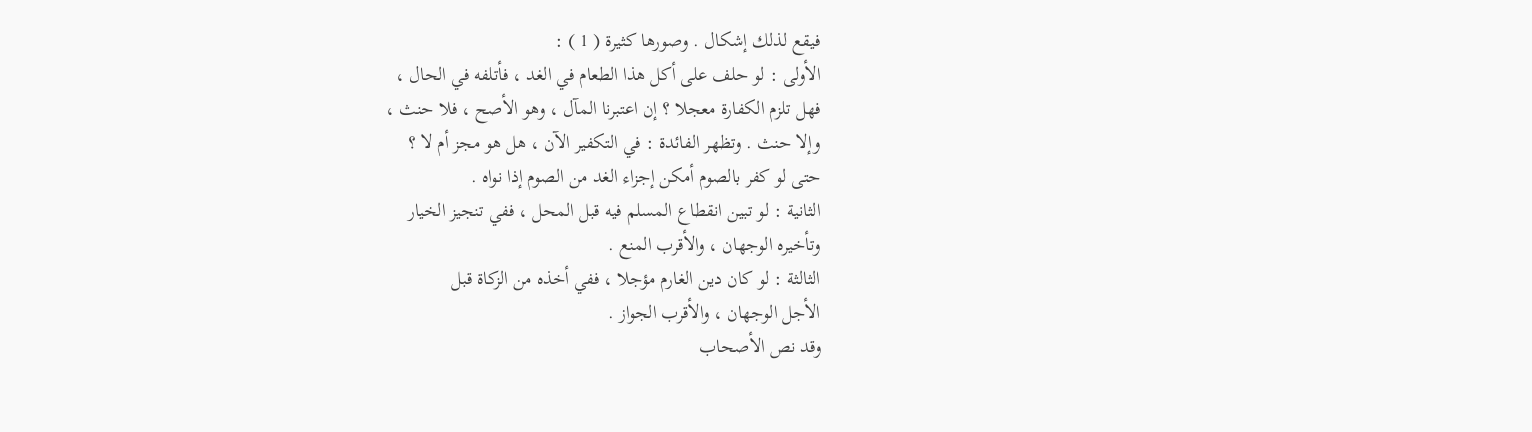فيقع لذلك إشكال . وصورها كثيرة ( 1 ) :
الأولى : لو حلف على أكل هذا الطعام في الغد ، فأتلفه في الحال ،
فهل تلزم الكفارة معجلا ؟ إن اعتبرنا المآل ، وهو الأصح ، فلا حنث ،
وإلا حنث . وتظهر الفائدة : في التكفير الآن ، هل هو مجز أم لا ؟
حتى لو كفر بالصوم أمكن إجزاء الغد من الصوم إذا نواه .
الثانية : لو تبين انقطاع المسلم فيه قبل المحل ، ففي تنجيز الخيار
وتأخيره الوجهان ، والأقرب المنع .
الثالثة : لو كان دين الغارم مؤجلا ، ففي أخذه من الزكاة قبل
الأجل الوجهان ، والأقرب الجواز .
وقد نص الأصحاب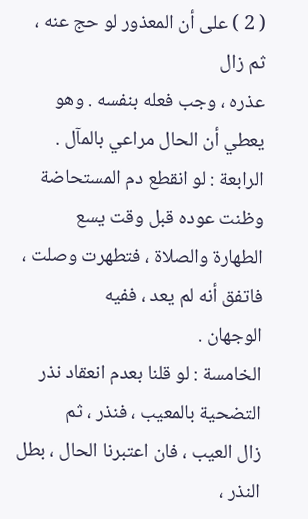( 2 ) على أن المعذور لو حج عنه ، ثم زال
عذره ، وجب فعله بنفسه . وهو يعطي أن الحال مراعي بالمآل .
الرابعة : لو انقطع دم المستحاضة وظنت عوده قبل وقت يسع
الطهارة والصلاة ، فتطهرت وصلت ، فاتفق أنه لم يعد ، ففيه
الوجهان .
الخامسة : لو قلنا بعدم انعقاد نذر التضحية بالمعيب ، فنذر ، ثم
زال العيب ، فان اعتبرنا الحال ، بطل النذر ،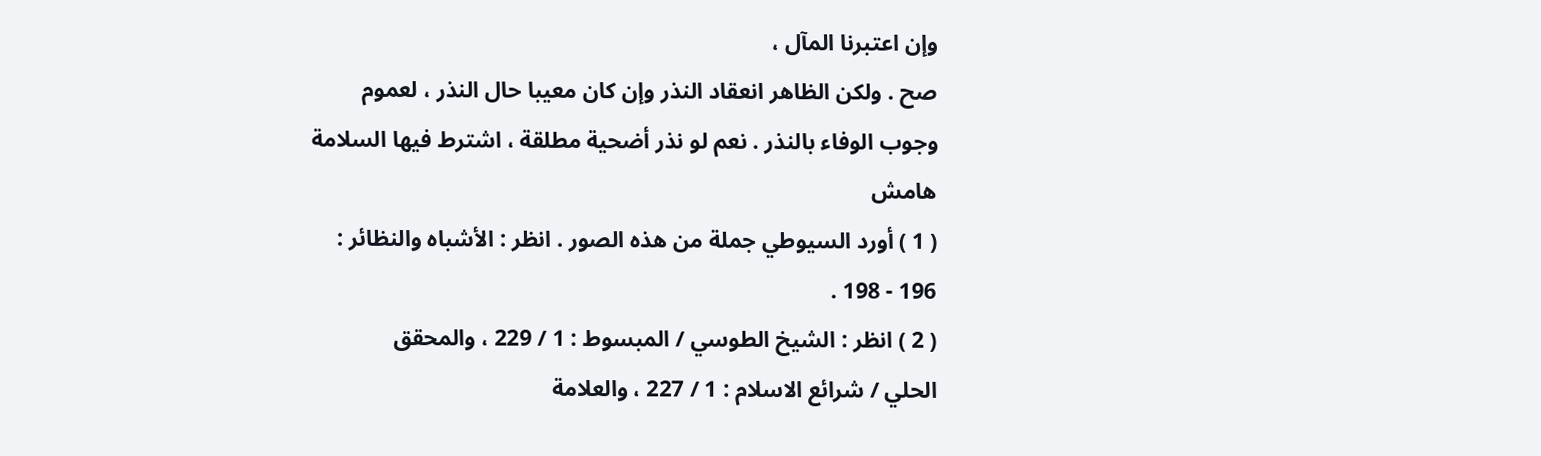وإن اعتبرنا المآل ،
صح . ولكن الظاهر انعقاد النذر وإن كان معيبا حال النذر ، لعموم
وجوب الوفاء بالنذر . نعم لو نذر أضحية مطلقة ، اشترط فيها السلامة
هامش
( 1 ) أورد السيوطي جملة من هذه الصور . انظر : الأشباه والنظائر :
196 - 198 .
( 2 ) انظر : الشيخ الطوسي / المبسوط : 1 / 229 ، والمحقق
الحلي / شرائع الاسلام : 1 / 227 ، والعلامة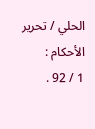الحلي / تحرير الأحكام :
1 / 92 .